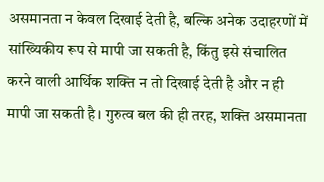असमानता न केवल दिखाई देती है, बल्कि अनेक उदाहरणों में सांख्यिकीय रूप से मापी जा सकती है, किंतु इसे संचालित करने वाली आर्थिक शक्ति न तो दिखाई देती है और न ही मापी जा सकती है। गुरुत्व बल की ही तरह, शक्ति असमानता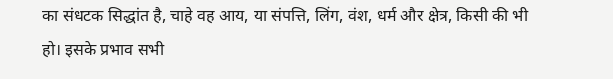का संधटक सिद्धांत है, चाहे वह आय, या संपत्ति, लिंग, वंश, धर्म और क्षेत्र, किसी की भी हो। इसके प्रभाव सभी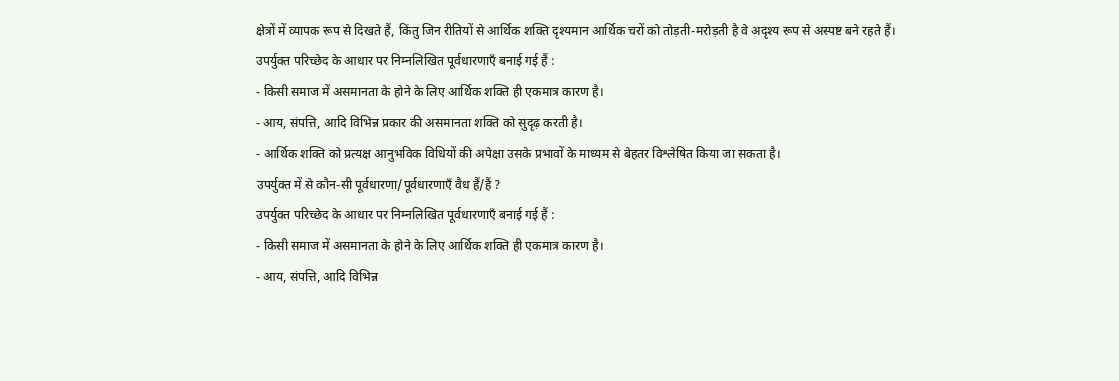क्षेत्रों में व्यापक रूप से दिखते हैं, किंतु जिन रीतियों से आर्थिक शक्ति दृश्यमान आर्थिक चरों को तोड़ती-मरोड़ती है वे अदृश्य रूप से अस्पष्ट बने रहते हैं।
उपर्युक्त परिच्छेद के आधार पर निम्नलिखित पूर्वधारणाएँ बनाई गई हैं :
- किसी समाज में असमानता के होने के लिए आर्थिक शक्ति ही एकमात्र कारण है।
- आय, संपत्ति, आदि विभिन्न प्रकार की असमानता शक्ति को सुदृढ़ करती है।
- आर्थिक शक्ति को प्रत्यक्ष आनुभविक विधियों की अपेक्षा उसके प्रभावों के माध्यम से बेहतर विश्लेषित किया जा सकता है।
उपर्युक्त में से कौन-सी पूर्वधारणा/पूर्वधारणाएँ वैध हैं/हैं ?
उपर्युक्त परिच्छेद के आधार पर निम्नलिखित पूर्वधारणाएँ बनाई गई हैं :
- किसी समाज में असमानता के होने के लिए आर्थिक शक्ति ही एकमात्र कारण है।
- आय, संपत्ति, आदि विभिन्न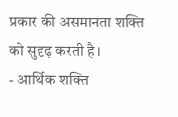प्रकार की असमानता शक्ति को सुदृढ़ करती है।
- आर्थिक शक्ति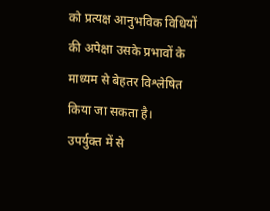को प्रत्यक्ष आनुभविक विधियों की अपेक्षा उसके प्रभावों के माध्यम से बेहतर विश्लेषित किया जा सकता है।
उपर्युक्त में से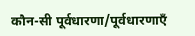कौन-सी पूर्वधारणा/पूर्वधारणाएँ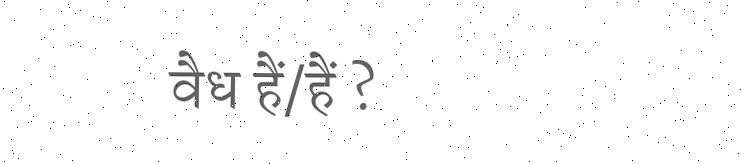वैध हैं/हैं ?